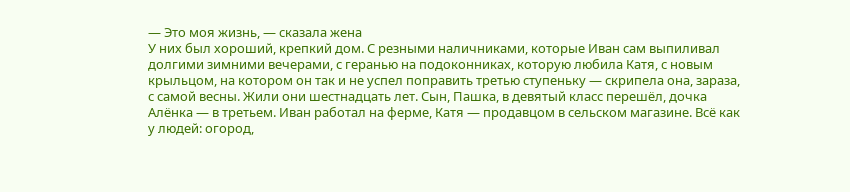— Это моя жизнь, — сказала жена
У них был хороший, крепкий дом. С резными наличниками, которые Иван сам выпиливал долгими зимними вечерами, с геранью на подоконниках, которую любила Катя, с новым крыльцом, на котором он так и не успел поправить третью ступеньку — скрипела она, зараза, с самой весны. Жили они шестнадцать лет. Сын, Пашка, в девятый класс перешёл, дочка Алёнка — в третьем. Иван работал на ферме, Катя — продавцом в сельском магазине. Всё как у людей: огород,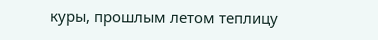куры, прошлым летом теплицу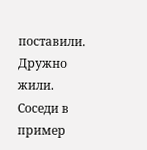поставили. Дружно жили. Соседи в пример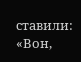ставили: «Вон,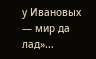у Ивановых — мир да лад»...